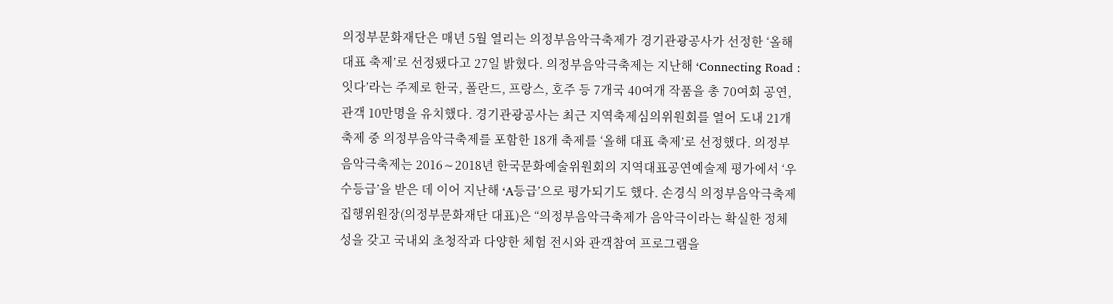의정부문화재단은 매년 5월 열리는 의정부음악극축제가 경기관광공사가 선정한 ‘올해 대표 축제’로 선정됐다고 27일 밝혔다. 의정부음악극축제는 지난해 ‘Connecting Road : 잇다’라는 주제로 한국, 폴란드, 프랑스, 호주 등 7개국 40여개 작품을 총 70여회 공연, 관객 10만명을 유치했다. 경기관광공사는 최근 지역축제심의위원회를 열어 도내 21개 축제 중 의정부음악극축제를 포함한 18개 축제를 ‘올해 대표 축제’로 선정했다. 의정부음악극축제는 2016∼2018년 한국문화예술위원회의 지역대표공연예술제 평가에서 ‘우수등급’을 받은 데 이어 지난해 ‘A등급’으로 평가되기도 했다. 손경식 의정부음악극축제 집행위원장(의정부문화재단 대표)은 “의정부음악극축제가 음악극이라는 확실한 정체성을 갖고 국내외 초청작과 다양한 체험 전시와 관객참여 프로그램을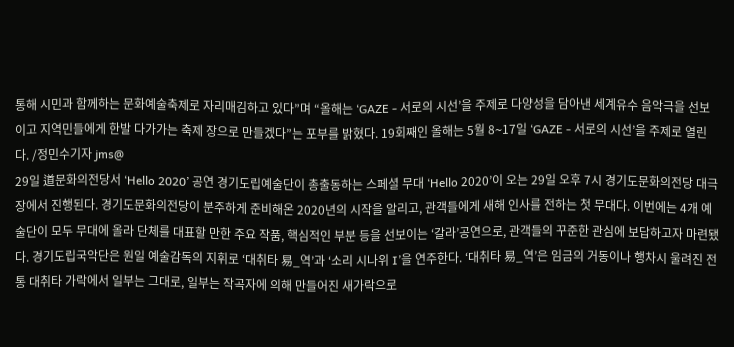통해 시민과 함께하는 문화예술축제로 자리매김하고 있다”며 “올해는 ‘GAZE - 서로의 시선’을 주제로 다양성을 담아낸 세계유수 음악극을 선보이고 지역민들에게 한발 다가가는 축제 장으로 만들겠다”는 포부를 밝혔다. 19회째인 올해는 5월 8∼17일 ‘GAZE - 서로의 시선’을 주제로 열린다. /정민수기자 jms@
29일 道문화의전당서 ‘Hello 2020’ 공연 경기도립예술단이 총출동하는 스페셜 무대 ‘Hello 2020’이 오는 29일 오후 7시 경기도문화의전당 대극장에서 진행된다. 경기도문화의전당이 분주하게 준비해온 2020년의 시작을 알리고, 관객들에게 새해 인사를 전하는 첫 무대다. 이번에는 4개 예술단이 모두 무대에 올라 단체를 대표할 만한 주요 작품, 핵심적인 부분 등을 선보이는 ‘갈라’공연으로, 관객들의 꾸준한 관심에 보답하고자 마련됐다. 경기도립국악단은 원일 예술감독의 지휘로 ‘대취타 易_역’과 ‘소리 시나위 I’을 연주한다. ‘대취타 易_역’은 임금의 거동이나 행차시 울려진 전통 대취타 가락에서 일부는 그대로, 일부는 작곡자에 의해 만들어진 새가락으로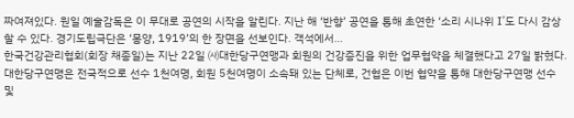짜여져있다. 원일 예술감독은 이 무대로 공연의 시작을 알린다. 지난 해 ‘반향’ 공연을 통해 초연한 ‘소리 시나위 I’도 다시 감상할 수 있다. 경기도립극단은 ‘몽양, 1919’의 한 장면을 선보인다. 객석에서…
한국건강관리협회(회장 채종일)는 지난 22일 ㈔대한당구연맹과 회원의 건강증진을 위한 업무협약을 체결했다고 27일 밝혔다. 대한당구연맹은 전국적으로 선수 1천여명, 회원 5천여명이 소속돼 있는 단체로, 건협은 이번 협약을 통해 대한당구연맹 선수 및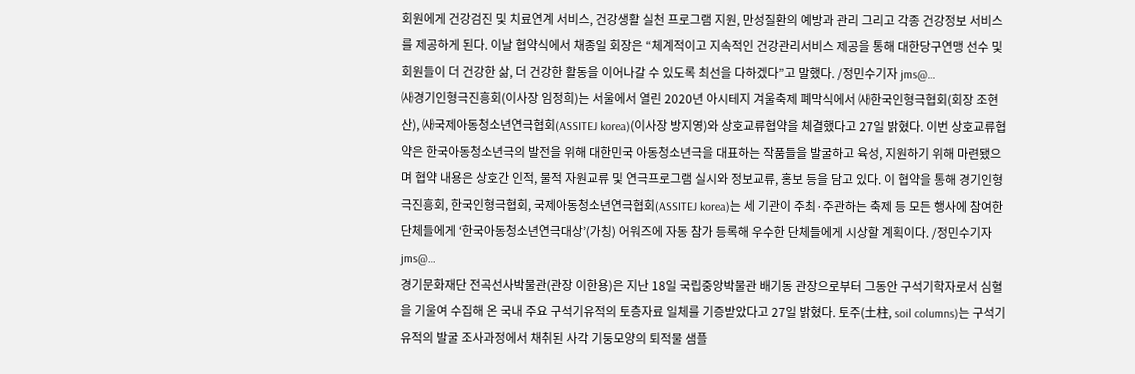회원에게 건강검진 및 치료연계 서비스, 건강생활 실천 프로그램 지원, 만성질환의 예방과 관리 그리고 각종 건강정보 서비스를 제공하게 된다. 이날 협약식에서 채종일 회장은 “체계적이고 지속적인 건강관리서비스 제공을 통해 대한당구연맹 선수 및 회원들이 더 건강한 삶, 더 건강한 활동을 이어나갈 수 있도록 최선을 다하겠다”고 말했다. /정민수기자 jms@…
㈔경기인형극진흥회(이사장 임정희)는 서울에서 열린 2020년 아시테지 겨울축제 폐막식에서 ㈔한국인형극협회(회장 조현산), ㈔국제아동청소년연극협회(ASSITEJ korea)(이사장 방지영)와 상호교류협약을 체결했다고 27일 밝혔다. 이번 상호교류협약은 한국아동청소년극의 발전을 위해 대한민국 아동청소년극을 대표하는 작품들을 발굴하고 육성, 지원하기 위해 마련됐으며 협약 내용은 상호간 인적, 물적 자원교류 및 연극프로그램 실시와 정보교류, 홍보 등을 담고 있다. 이 협약을 통해 경기인형극진흥회, 한국인형극협회, 국제아동청소년연극협회(ASSITEJ korea)는 세 기관이 주최·주관하는 축제 등 모든 행사에 참여한 단체들에게 ‘한국아동청소년연극대상’(가칭) 어워즈에 자동 참가 등록해 우수한 단체들에게 시상할 계획이다. /정민수기자 jms@…
경기문화재단 전곡선사박물관(관장 이한용)은 지난 18일 국립중앙박물관 배기동 관장으로부터 그동안 구석기학자로서 심혈을 기울여 수집해 온 국내 주요 구석기유적의 토층자료 일체를 기증받았다고 27일 밝혔다. 토주(土柱, soil columns)는 구석기유적의 발굴 조사과정에서 채취된 사각 기둥모양의 퇴적물 샘플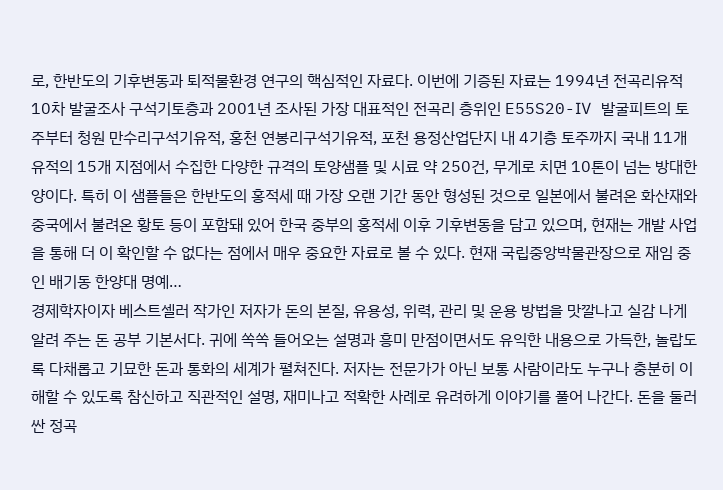로, 한반도의 기후변동과 퇴적물환경 연구의 핵심적인 자료다. 이번에 기증된 자료는 1994년 전곡리유적 10차 발굴조사 구석기토층과 2001년 조사된 가장 대표적인 전곡리 층위인 E55S20-Ⅳ 발굴피트의 토주부터 청원 만수리구석기유적, 홍천 연봉리구석기유적, 포천 용정산업단지 내 4기층 토주까지 국내 11개 유적의 15개 지점에서 수집한 다양한 규격의 토양샘플 및 시료 약 250건, 무게로 치면 10톤이 넘는 방대한 양이다. 특히 이 샘플들은 한반도의 홍적세 때 가장 오랜 기간 동안 형성된 것으로 일본에서 불려온 화산재와 중국에서 불려온 황토 등이 포함돼 있어 한국 중부의 홍적세 이후 기후변동을 담고 있으며, 현재는 개발 사업을 통해 더 이 확인할 수 없다는 점에서 매우 중요한 자료로 볼 수 있다. 현재 국립중앙박물관장으로 재임 중인 배기동 한양대 명예…
경제학자이자 베스트셀러 작가인 저자가 돈의 본질, 유용성, 위력, 관리 및 운용 방법을 맛깔나고 실감 나게 알려 주는 돈 공부 기본서다. 귀에 쏙쏙 들어오는 설명과 흥미 만점이면서도 유익한 내용으로 가득한, 놀랍도록 다채롭고 기묘한 돈과 통화의 세계가 펼쳐진다. 저자는 전문가가 아닌 보통 사람이라도 누구나 충분히 이해할 수 있도록 참신하고 직관적인 설명, 재미나고 적확한 사례로 유려하게 이야기를 풀어 나간다. 돈을 둘러싼 정곡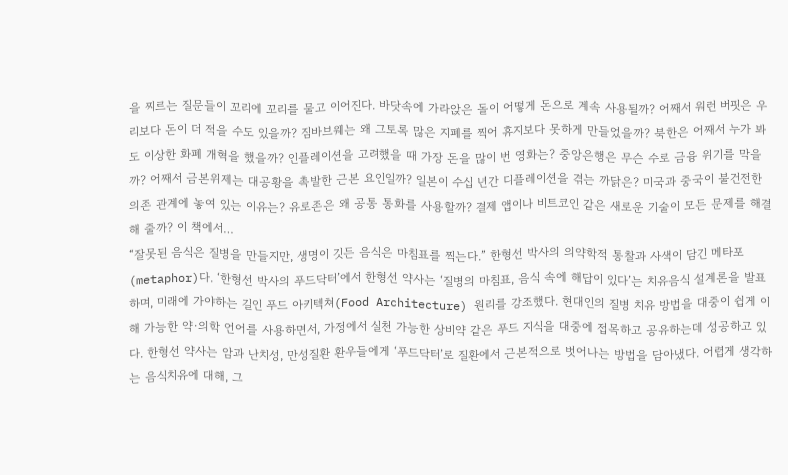을 찌르는 질문들이 꼬리에 꼬리를 물고 이어진다. 바닷속에 가라앉은 돌이 어떻게 돈으로 계속 사용될까? 어째서 워런 버핏은 우리보다 돈이 더 적을 수도 있을까? 짐바브웨는 왜 그토록 많은 지폐를 찍어 휴지보다 못하게 만들었을까? 북한은 어째서 누가 봐도 이상한 화폐 개혁을 했을까? 인플레이션을 고려했을 때 가장 돈을 많이 번 영화는? 중앙은행은 무슨 수로 금융 위기를 막을까? 어째서 금본위제는 대공황을 촉발한 근본 요인일까? 일본이 수십 년간 디플레이션을 겪는 까닭은? 미국과 중국이 불건전한 의존 관계에 놓여 있는 이유는? 유로존은 왜 공통 통화를 사용할까? 결제 앱이나 비트코인 같은 새로운 기술이 모든 문제를 해결해 줄까? 이 책에서…
“잘못된 음식은 질병을 만들지만, 생명이 깃든 음식은 마침표를 찍는다.” 한형선 박사의 의약학적 통찰과 사색이 담긴 메타포(metaphor)다. ‘한형선 박사의 푸드닥터’에서 한형선 약사는 ‘질병의 마침표, 음식 속에 해답이 있다’는 치유음식 설계론을 발표하며, 미래에 가야하는 길인 푸드 아키텍쳐(Food Architecture) 원리를 강조했다. 현대인의 질병 치유 방법을 대중이 쉽게 이해 가능한 약·의학 언어를 사용하면서, 가정에서 실천 가능한 상비약 같은 푸드 지식을 대중에 접목하고 공유하는데 성공하고 있다. 한형선 약사는 암과 난치성, 만성질환 환우들에게 ‘푸드닥터’로 질환에서 근본적으로 벗어나는 방법을 담아냈다. 어렵게 생각하는 음식치유에 대해, 그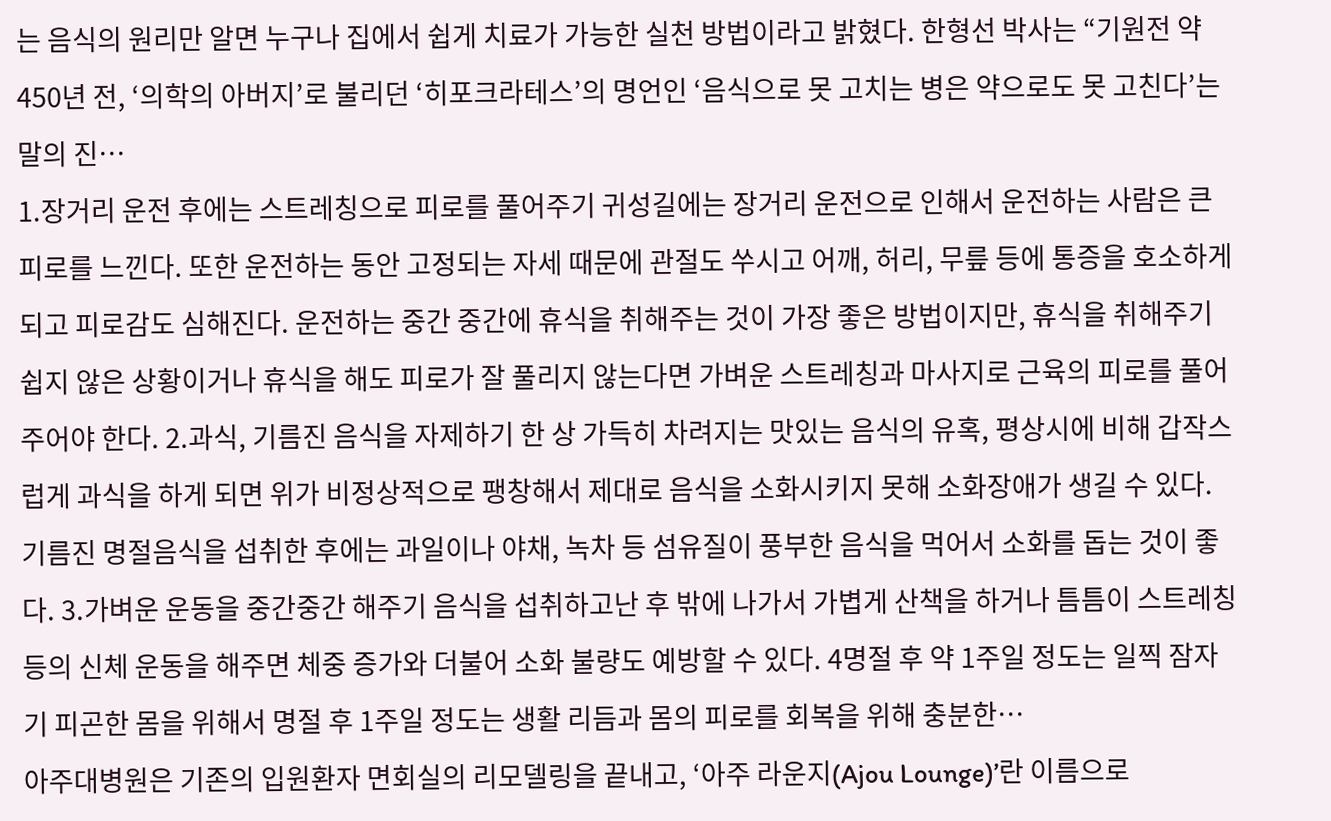는 음식의 원리만 알면 누구나 집에서 쉽게 치료가 가능한 실천 방법이라고 밝혔다. 한형선 박사는 “기원전 약 450년 전, ‘의학의 아버지’로 불리던 ‘히포크라테스’의 명언인 ‘음식으로 못 고치는 병은 약으로도 못 고친다’는 말의 진…
1.장거리 운전 후에는 스트레칭으로 피로를 풀어주기 귀성길에는 장거리 운전으로 인해서 운전하는 사람은 큰 피로를 느낀다. 또한 운전하는 동안 고정되는 자세 때문에 관절도 쑤시고 어깨, 허리, 무릎 등에 통증을 호소하게 되고 피로감도 심해진다. 운전하는 중간 중간에 휴식을 취해주는 것이 가장 좋은 방법이지만, 휴식을 취해주기 쉽지 않은 상황이거나 휴식을 해도 피로가 잘 풀리지 않는다면 가벼운 스트레칭과 마사지로 근육의 피로를 풀어주어야 한다. 2.과식, 기름진 음식을 자제하기 한 상 가득히 차려지는 맛있는 음식의 유혹, 평상시에 비해 갑작스럽게 과식을 하게 되면 위가 비정상적으로 팽창해서 제대로 음식을 소화시키지 못해 소화장애가 생길 수 있다. 기름진 명절음식을 섭취한 후에는 과일이나 야채, 녹차 등 섬유질이 풍부한 음식을 먹어서 소화를 돕는 것이 좋다. 3.가벼운 운동을 중간중간 해주기 음식을 섭취하고난 후 밖에 나가서 가볍게 산책을 하거나 틈틈이 스트레칭 등의 신체 운동을 해주면 체중 증가와 더불어 소화 불량도 예방할 수 있다. 4명절 후 약 1주일 정도는 일찍 잠자기 피곤한 몸을 위해서 명절 후 1주일 정도는 생활 리듬과 몸의 피로를 회복을 위해 충분한…
아주대병원은 기존의 입원환자 면회실의 리모델링을 끝내고, ‘아주 라운지(Ajou Lounge)’란 이름으로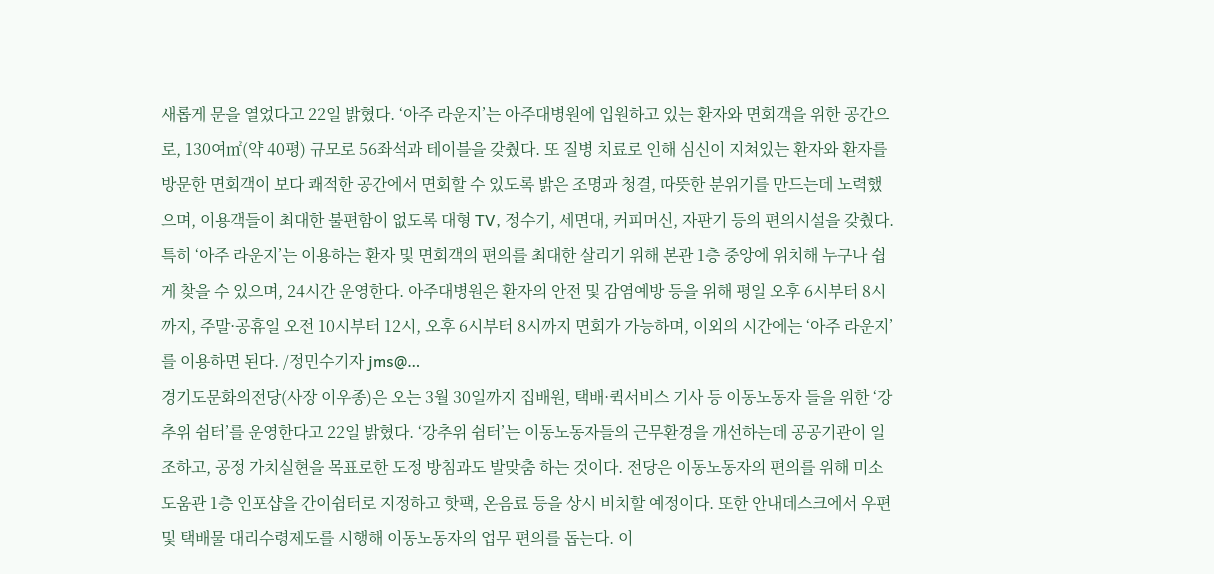새롭게 문을 열었다고 22일 밝혔다. ‘아주 라운지’는 아주대병원에 입원하고 있는 환자와 면회객을 위한 공간으로, 130여㎡(약 40평) 규모로 56좌석과 테이블을 갖췄다. 또 질병 치료로 인해 심신이 지쳐있는 환자와 환자를 방문한 면회객이 보다 쾌적한 공간에서 면회할 수 있도록 밝은 조명과 청결, 따뜻한 분위기를 만드는데 노력했으며, 이용객들이 최대한 불편함이 없도록 대형 TV, 정수기, 세면대, 커피머신, 자판기 등의 편의시설을 갖췄다. 특히 ‘아주 라운지’는 이용하는 환자 및 면회객의 편의를 최대한 살리기 위해 본관 1층 중앙에 위치해 누구나 쉽게 찾을 수 있으며, 24시간 운영한다. 아주대병원은 환자의 안전 및 감염예방 등을 위해 평일 오후 6시부터 8시까지, 주말·공휴일 오전 10시부터 12시, 오후 6시부터 8시까지 면회가 가능하며, 이외의 시간에는 ‘아주 라운지’를 이용하면 된다. /정민수기자 jms@…
경기도문화의전당(사장 이우종)은 오는 3월 30일까지 집배원, 택배·퀵서비스 기사 등 이동노동자 들을 위한 ‘강추위 쉼터’를 운영한다고 22일 밝혔다. ‘강추위 쉼터’는 이동노동자들의 근무환경을 개선하는데 공공기관이 일조하고, 공정 가치실현을 목표로한 도정 방침과도 발맞춤 하는 것이다. 전당은 이동노동자의 편의를 위해 미소도움관 1층 인포샵을 간이쉼터로 지정하고 핫팩, 온음료 등을 상시 비치할 예정이다. 또한 안내데스크에서 우편 및 택배물 대리수령제도를 시행해 이동노동자의 업무 편의를 돕는다. 이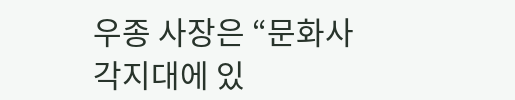우종 사장은 “문화사각지대에 있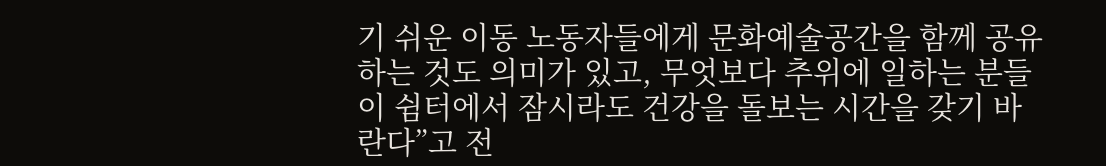기 쉬운 이동 노동자들에게 문화예술공간을 함께 공유하는 것도 의미가 있고, 무엇보다 추위에 일하는 분들이 쉼터에서 잠시라도 건강을 돌보는 시간을 갖기 바란다”고 전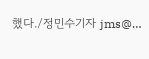했다./정민수기자 jms@…